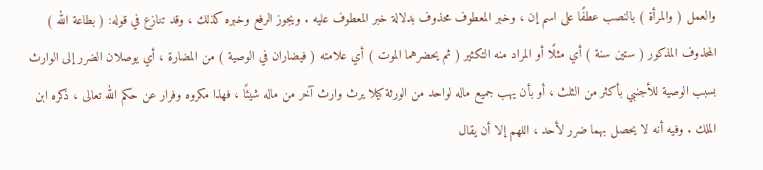والعمل ( والمرأة ) بالنصب عطفًا على اسم إن ، وخبر المعطوف محذوف بدلالة خبر المعطوف عليه . ويجوز الرفع وخبره كذلك ، وقد تنازع في قوله: ( بطاعة الله ) المحذوف المذكور ( ستين سنة ) أي مثلًا أو المراد منه التكثير ( ثم يحضرهما الموت ) أي علامته ( فيضاران في الوصية ) من المضارة ، أي يوصلان الضرر إلى الوارث بسبب الوصية للأجنبي بأكثر من الثلث ، أو بأن يهب جميع ماله لواحد من الورثة كيلا يرث وارث آخر من ماله شيئًا ، فهذا مكروه وفرار عن حكم الله تعالى ، ذكره ابن الملك . وفيه أنه لا يحصل بهما ضرر لأحد ، اللهم إلا أن يقال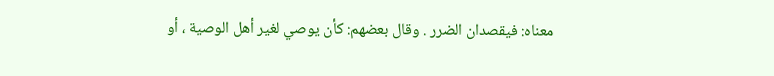معناه: فيقصدان الضرر . وقال بعضهم: كأن يوصي لغير أهل الوصية ، أو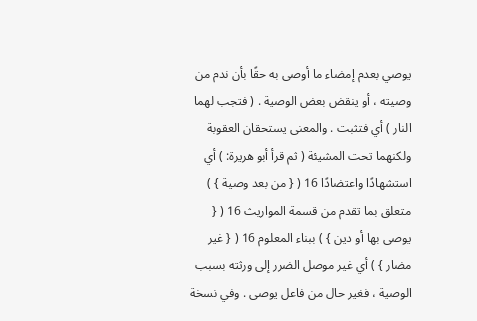يوصي بعدم إمضاء ما أوصى به حقًا بأن ندم من وصيته ، أو ينقض بعض الوصية . ( فتجب لهما النار ) أي فتثبت . والمعنى يستحقان العقوبة ولكنهما تحت المشيئة ( ثم قرأ أبو هريرة: ) أي استشهادًا واعتضادًا 16 ( { من بعد وصية } ) متعلق بما تقدم من قسمة المواريث 16 ( { يوصى بها أو دين } ) ببناء المعلوم 16 ( { غير مضار } ) أي غير موصل الضرر إلى ورثته بسبب الوصية ، فغير حال من فاعل يوصى . وفي نسخة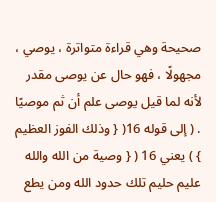صحيحة وهي قراءة متواترة ، يوصي ، مجهولًا ، فهو حال عن يوصى مقدر لأنه لما قيل يوصى علم أن ثم موصيًا . ( إلى قوله 16( { وذلك الفوز العظيم } ) يعني 16 ( { وصية من الله والله عليم حليم تلك حدود الله ومن يطع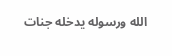الله ورسوله يدخله جنات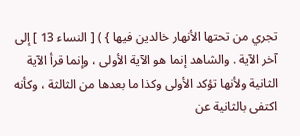تجري من تحتها الأنهار خالدين فيها } ) [ النساء 13 ] إلى آخر الآية . والشاهد إنما هو الآية الأولى ، وإنما قرأ الآية الثانية ولأنها تؤكد الأولى وكذا ما بعدها من الثالثة ، وكأنه اكتفى بالثانية عن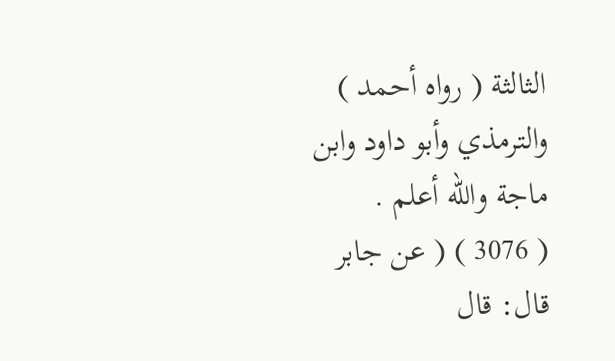الثالثة ( رواه أحمد ) والترمذي وأبو داود وابن ماجة والله أعلم .
( 3076 ) ( عن جابر قال: قال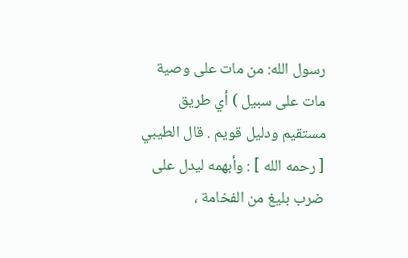رسول الله: من مات على وصية مات على سبيل ) أي طريق مستقيم ودليل قويم . قال الطيبي [ رحمه الله ] : وأبهمه ليدل على ضرب بليغ من الفخامة ،